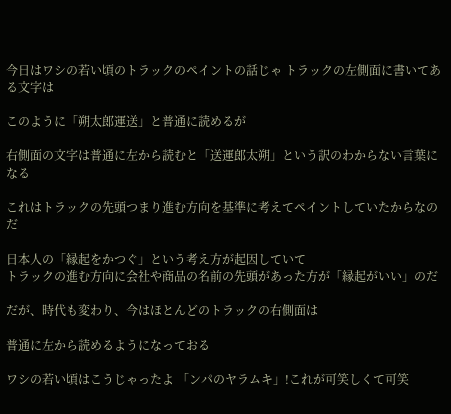今日はワシの若い頃のトラックのペイントの話じゃ トラックの左側面に書いてある文字は

このように「朔太郎運送」と普通に読めるが

右側面の文字は普通に左から読むと「送運郎太朔」という訳のわからない言葉になる

これはトラックの先頭つまり進む方向を基準に考えてペイントしていたからなのだ

日本人の「縁起をかつぐ」という考え方が起因していて
トラックの進む方向に会社や商品の名前の先頭があった方が「縁起がいい」のだ

だが、時代も変わり、今はほとんどのトラックの右側面は

普通に左から読めるようになっておる

ワシの若い頃はこうじゃったよ 「ンパのヤラムキ」!これが可笑しくて可笑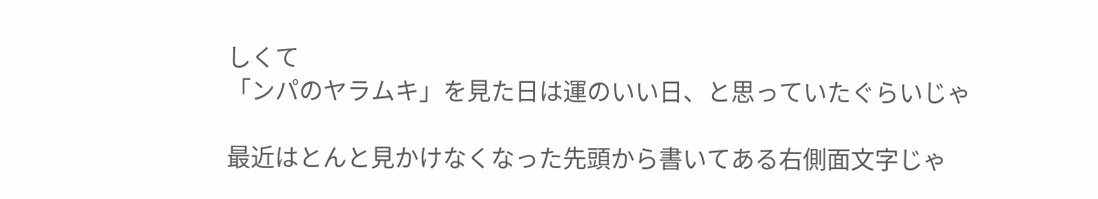しくて
「ンパのヤラムキ」を見た日は運のいい日、と思っていたぐらいじゃ

最近はとんと見かけなくなった先頭から書いてある右側面文字じゃ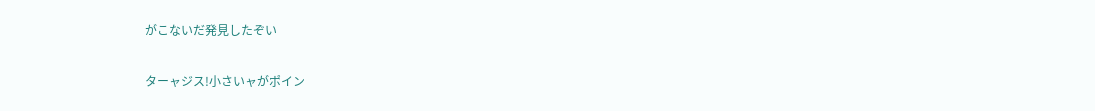がこないだ発見したぞい

ターャジス!小さいャがポイン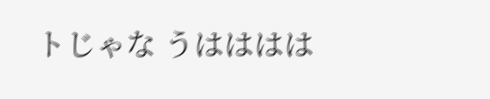トじゃな うはははは